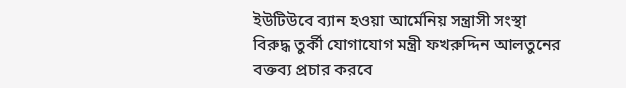ইউটিউবে ব্যান হওয়া আর্মেনিয় সন্ত্রাসী সংস্থা বিরুদ্ধ তুর্কী যোগাযোগ মন্ত্রী ফখরুদ্দিন আলতুনের বক্তব্য প্রচার করবে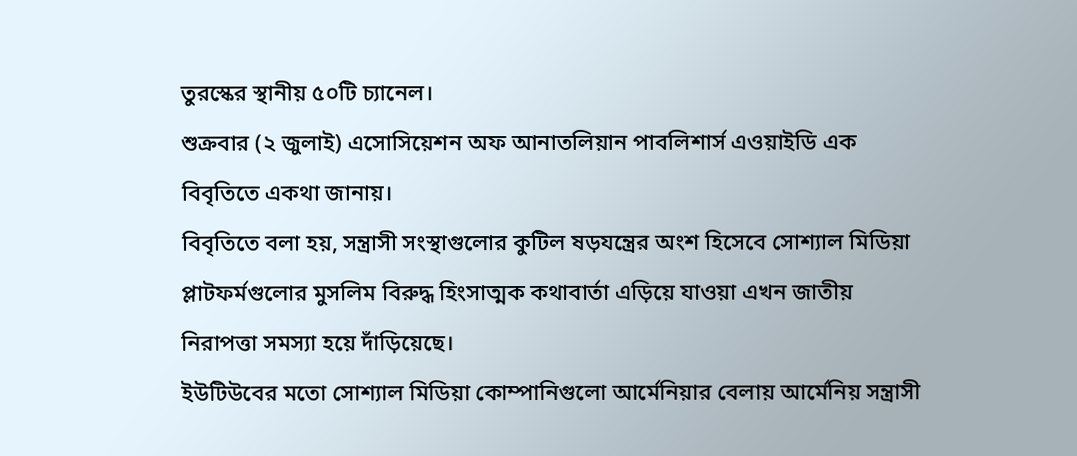তুরস্কের স্থানীয় ৫০টি চ্যানেল।
শুক্রবার (২ জুলাই) এসোসিয়েশন অফ আনাতলিয়ান পাবলিশার্স এওয়াইডি এক বিবৃতিতে একথা জানায়।
বিবৃতিতে বলা হয়, সন্ত্রাসী সংস্থাগুলোর কুটিল ষড়যন্ত্রের অংশ হিসেবে সোশ্যাল মিডিয়া প্লাটফর্মগুলোর মুসলিম বিরুদ্ধ হিংসাত্মক কথাবার্তা এড়িয়ে যাওয়া এখন জাতীয় নিরাপত্তা সমস্যা হয়ে দাঁড়িয়েছে।
ইউটিউবের মতো সোশ্যাল মিডিয়া কোম্পানিগুলো আর্মেনিয়ার বেলায় আর্মেনিয় সন্ত্রাসী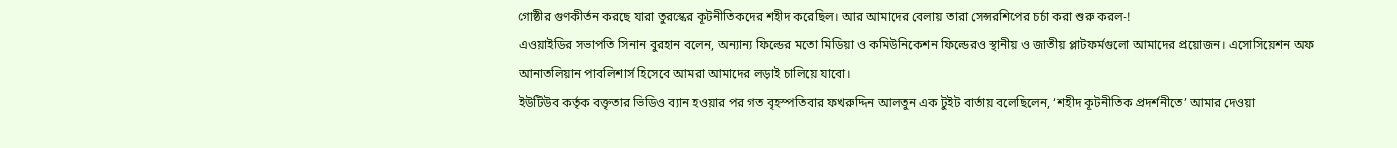গোষ্ঠীর গুণকীর্তন করছে যারা তুরস্কের কূটনীতিকদের শহীদ করেছিল। আর আমাদের বেলায় তারা সেন্সরশিপের চর্চা করা শুরু করল-!
এওয়াইডির সভাপতি সিনান বুরহান বলেন, অন্যান্য ফিল্ডের মতো মিডিয়া ও কমিউনিকেশন ফিল্ডেরও স্থানীয় ও জাতীয় প্লাটফর্মগুলো আমাদের প্রয়োজন। এসোসিয়েশন অফ আনাতলিয়ান পাবলিশার্স হিসেবে আমরা আমাদের লড়াই চালিয়ে যাবো।
ইউটিউব কর্তৃক বক্তৃতার ভিডিও ব্যান হওয়ার পর গত বৃহস্পতিবার ফখরুদ্দিন আলতুন এক টুইট বার্তায় বলেছিলেন, ‘শহীদ কূটনীতিক প্রদর্শনীতে’ আমার দেওয়া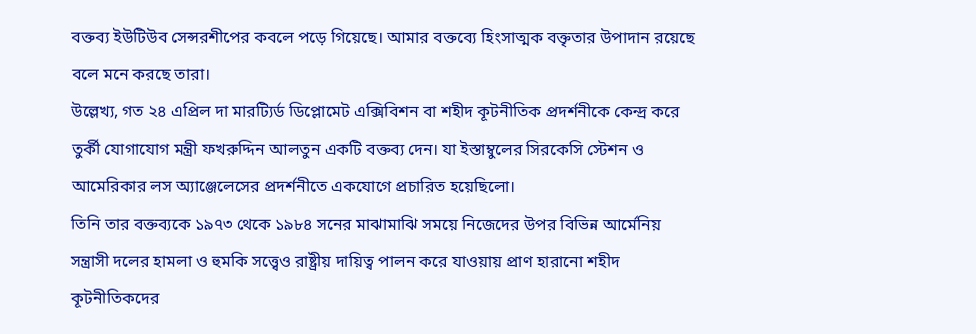বক্তব্য ইউটিউব সেন্সরশীপের কবলে পড়ে গিয়েছে। আমার বক্তব্যে হিংসাত্মক বক্তৃতার উপাদান রয়েছে বলে মনে করছে তারা।
উল্লেখ্য, গত ২৪ এপ্রিল দা মারট্যির্ড ডিপ্লোমেট এক্সিবিশন বা শহীদ কূটনীতিক প্রদর্শনীকে কেন্দ্র করে তুর্কী যোগাযোগ মন্ত্রী ফখরুদ্দিন আলতুন একটি বক্তব্য দেন। যা ইস্তাম্বুলের সিরকেসি স্টেশন ও আমেরিকার লস অ্যাঞ্জেলেসের প্রদর্শনীতে একযোগে প্রচারিত হয়েছিলো।
তিনি তার বক্তব্যকে ১৯৭৩ থেকে ১৯৮৪ সনের মাঝামাঝি সময়ে নিজেদের উপর বিভিন্ন আর্মেনিয় সন্ত্রাসী দলের হামলা ও হুমকি সত্ত্বেও রাষ্ট্রীয় দায়িত্ব পালন করে যাওয়ায় প্রাণ হারানো শহীদ কূটনীতিকদের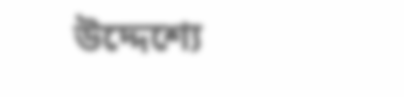উদ্দেশ্যে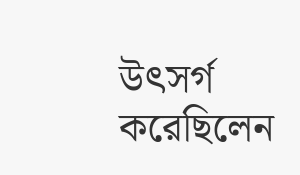উৎসর্গ করেছিলেন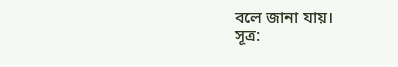বলে জানা যায়।
সূত্র: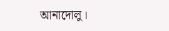আনাদোলু।